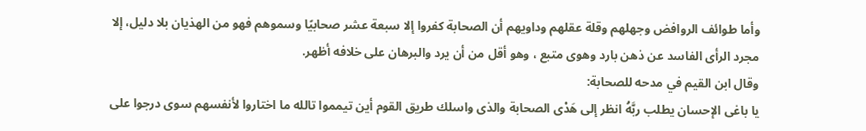وأما طوائف الروافض وجهلهم وقلة عقلهم وداويهم أن الصحابة كفروا إلا سبعة عشر صحابيًا وسموهم فهو من الهذيان بلا دليل، إلا مجرد الرأى الفاسد عن ذهن بارد وهوى متبع ، وهو أقل من أن يرد والبرهان على خلافه أظهر.
وقال ابن القيم في مدحه للصحابة:
يا باغى الإحسان يطلب ربَّهُ انظر إلى هَدْى الصحابة والذى واسلك طريق القوم أين تيمموا تالله ما اختاروا لأنفسهم سوى درجوا على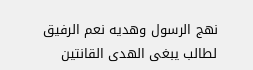نهج الرسول وهديه نعم الرفيق لطالب يبغى الهدى القانتين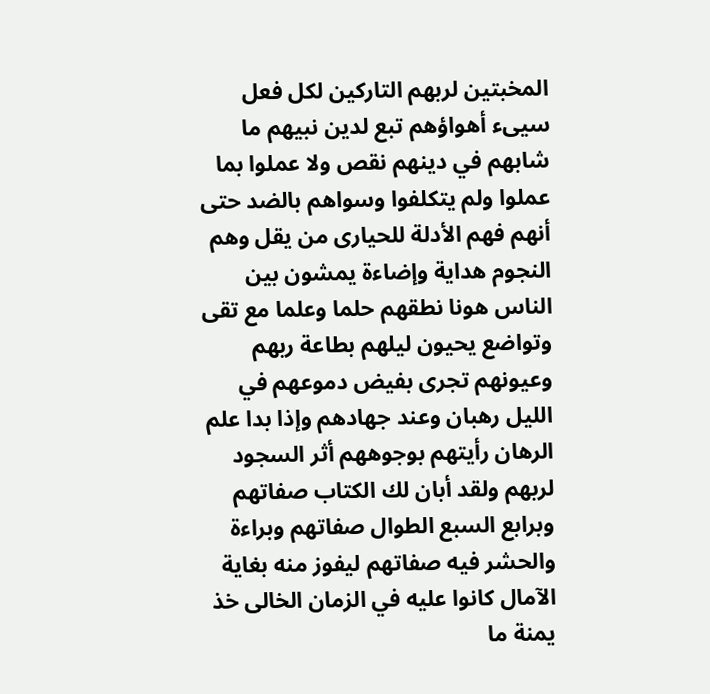المخبتين لربهم التاركين لكل فعل سيىء أهواؤهم تبع لدين نبيهم ما شابهم في دينهم نقص ولا عملوا بما عملوا ولم يتكلفوا وسواهم بالضد حتى أنهم فهم الأدلة للحيارى من يقل وهم النجوم هداية وإضاءة يمشون بين الناس هونا نطقهم حلما وعلما مع تقى وتواضع يحيون ليلهم بطاعة ربهم وعيونهم تجرى بفيض دموعهم في الليل رهبان وعند جهادهم وإذا بدا علم الرهان رأيتهم بوجوههم أثر السجود لربهم ولقد أبان لك الكتاب صفاتهم وبرابع السبع الطوال صفاتهم وبراءة والحشر فيه صفاتهم ليفوز منه بغاية الآمال كانوا عليه في الزمان الخالى خذ يمنة ما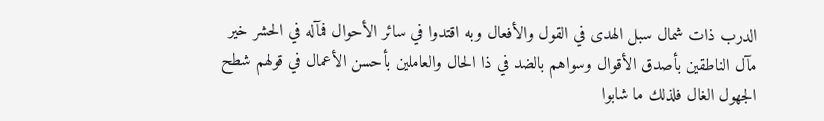الدرب ذات شمال سبل الهدى في القول والأفعال وبه اقتدوا في سائر الأحوال فمآله في الحشر خير مآل الناطقين بأصدق الأقوال وسواهم بالضد في ذا الحال والعاملين بأحسن الأعمال في قولهم شطح الجهول الغال فلذلك ما شابوا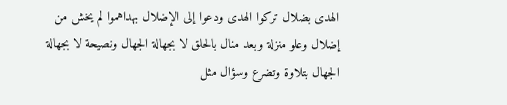الهدى بضلال تركوا الهدى ودعوا إلى الإضلال بهداهموا لم يخش من إضلال وعلو منزلة وبعد منال بالحلق لا بجهالة الجهال ونصيحة لا بجهالة الجهال بتلاوة وتضرع وسؤال مثل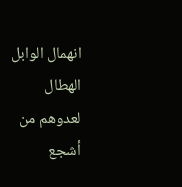انهمال الوابل الهطال لعدوهم من أشجع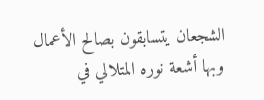الشجعان يتسابقون بصالح الأعمال وبها أشعة نوره المتلالي في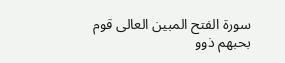سورة الفتح المبين العالى قوم بحبهم ذوو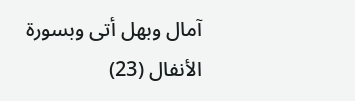آمال وبهل أتى وبسورة الأنفال (23)